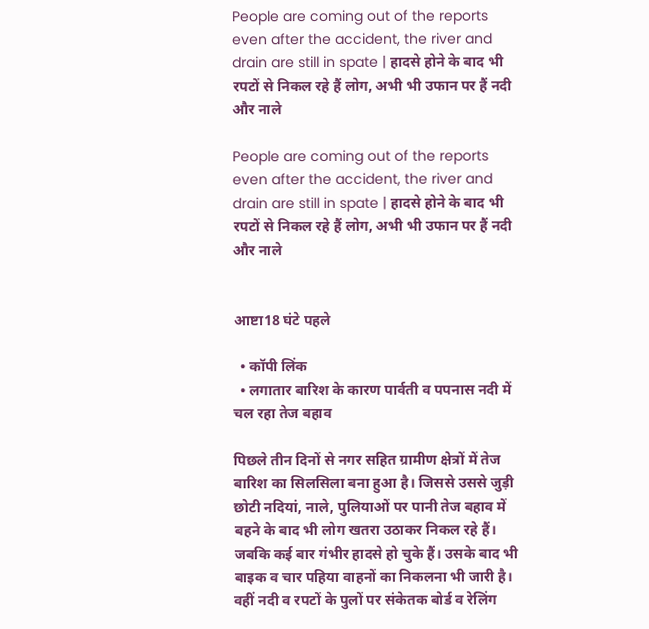People are coming out of the reports even after the accident, the river and drain are still in spate | हादसे होने के बाद भी रपटों से निकल रहे हैं लोग, अभी भी उफान पर हैं नदी और नाले

People are coming out of the reports even after the accident, the river and drain are still in spate | हादसे होने के बाद भी रपटों से निकल रहे हैं लोग, अभी भी उफान पर हैं नदी और नाले


आष्टा18 घंटे पहले

  • कॉपी लिंक
  • लगातार बारिश के कारण पार्वती व पपनास नदी में चल रहा तेज बहाव

पिछले तीन दिनों से नगर सहित ग्रामीण क्षेत्रों में तेज बारिश का सिलसिला बना हुआ है। जिससे उससे जुड़ी छोटी नदियां, नाले, पुलियाओं पर पानी तेज बहाव में बहने के बाद भी लोग खतरा उठाकर निकल रहे हैं। जबकि कई बार गंभीर हादसे हो चुके हैं। उसके बाद भी बाइक व चार पहिया वाहनों का निकलना भी जारी है। वहीं नदी व रपटों के पुलों पर संकेतक बोर्ड व रेलिंग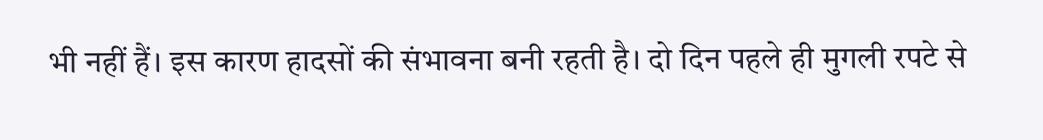भी नहीं हैं। इस कारण हादसों की संभावना बनी रहती है। दो दिन पहले ही मुगली रपटे से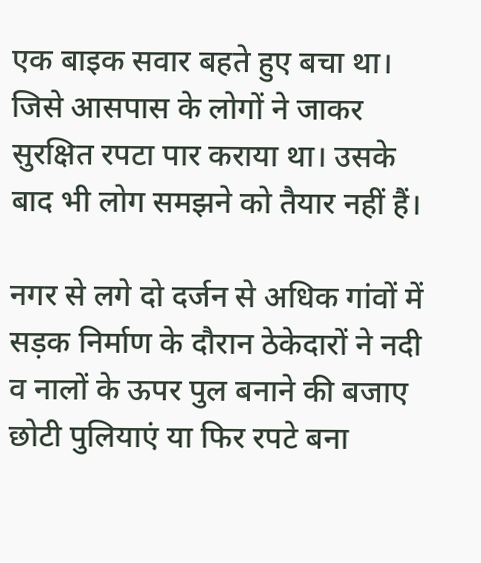एक बाइक सवार बहते हुए बचा था। जिसे आसपास के लोगों ने जाकर सुरक्षित रपटा पार कराया था। उसके बाद भी लोग समझने को तैयार नहीं हैं।

नगर से लगे दो दर्जन से अधिक गांवों में सड़क निर्माण के दौरान ठेकेदारों ने नदी व नालों के ऊपर पुल बनाने की बजाए छोटी पुलियाएं या फिर रपटे बना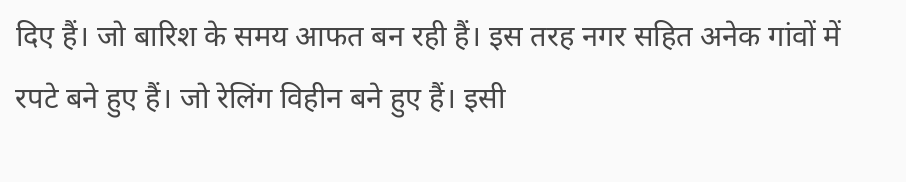दिए हैं। जो बारिश के समय आफत बन रही हैं। इस तरह नगर सहित अनेक गांवों में रपटे बने हुए हैं। जो रेलिंग विहीन बने हुए हैं। इसी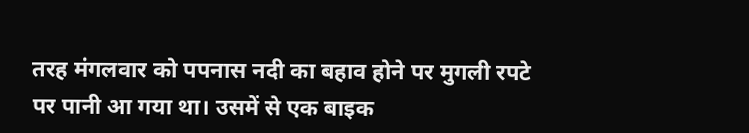तरह मंगलवार को पपनास नदी का बहाव होने पर मुगली रपटे पर पानी आ गया था। उसमें से एक बाइक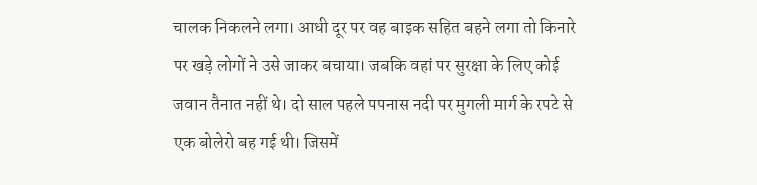चालक निकलने लगा। आधी दूर पर वह बाइक सहित बहने लगा तो किनारे पर खड़े लोगों ने उसे जाकर बचाया। जबकि वहां पर सुरक्षा के लिए कोई जवान तैनात नहीं थे। दो साल पहले पपनास नदी पर मुगली मार्ग के रपटे से एक बोलेरो बह गई थी। जिसमें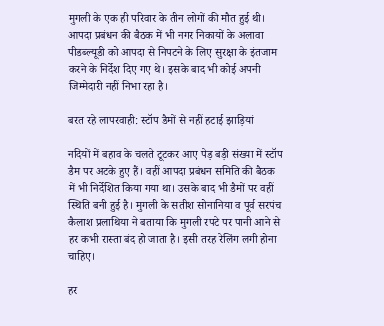मुगली के एक ही परिवार के तीन लोगों की मौत हुई थी। आपदा प्रबंधन की बैठक में भी नगर निकायों के अलावा पीडब्ल्यूडी को आपदा से निपटने के लिए सुरक्षा के इंतजाम करने के निर्देश दिए गए थे। इसके बाद भी कोई अपनी जिम्मेदारी नहीं निभा रहा है।

बरत रहे लापरवाही: स्टॉप डैमों से नहीं हटाई झाड़ियां

नदियों में बहाव के चलते टूटकर आए पेड़ बड़ी संख्या में स्टॉप डैम पर अटके हुए हैं। वहीं आपदा प्रबंधन समिति की बैठक में भी निर्देशित किया गया था। उसके बाद भी डैमों पर वहीं स्थिति बनी हुई है। मुगली के सतीश सोनानिया व पूर्व सरपंच कैलाश प्रलाथिया ने बताया कि मुगली रपटे पर पानी आने से हर कभी रास्ता बंद हो जाता है। इसी तरह रेलिंग लगी होना चाहिए।

हर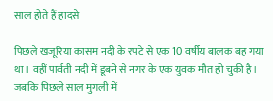साल होते हैं हादसे

पिछले खजूरिया कासम नदी के रपटे से एक 10 वर्षीय बालक बह गया था। वहीं पार्वती नदी में डूबने से नगर के एक युवक मौत हो चुकी है। जबकि पिछले साल मुगली में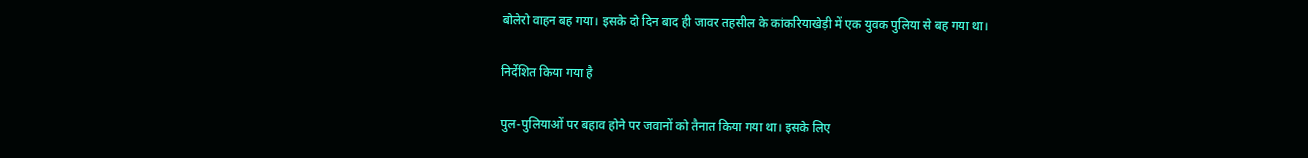बोलेरो वाहन बह गया। इसके दो दिन बाद ही जावर तहसील के कांकरियाखेड़ी में एक युवक पुलिया से बह गया था।

निर्देशित किया गया है

पुल-पुलियाओं पर बहाव होने पर जवानों को तैनात किया गया था। इसके लिए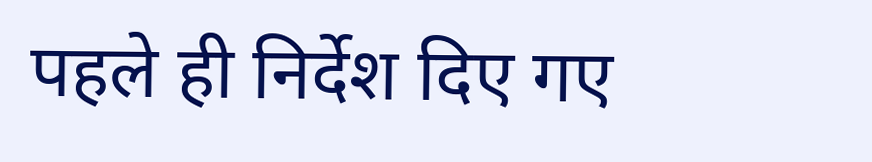पहले ही निर्देश दिए गए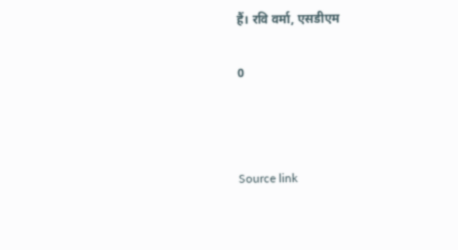हैं। रवि वर्मा, एसडीएम

0



Source link